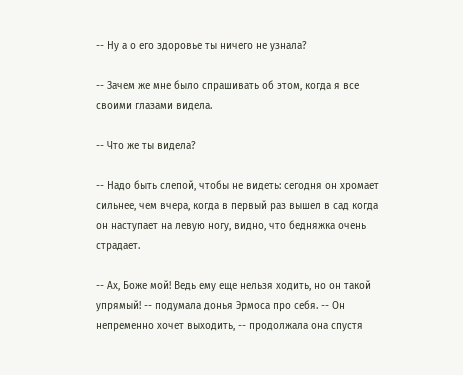-- Ну а о его здоровье ты ничего не узнала?

-- Зачем же мне было спрашивать об этом, когда я все своими глазами видела.

-- Что же ты видела?

-- Надо быть слепой, чтобы не видеть: сегодня он хромает сильнее, чем вчера, когда в первый раз вышел в сад когда он наступает на левую ногу, видно, что бедняжка очень страдает.

-- Ах, Боже мой! Ведь ему еще нельзя ходить, но он такой упрямый! -- подумала донья Эрмоса про себя. -- Он непременно хочет выходить, -- продолжала она спустя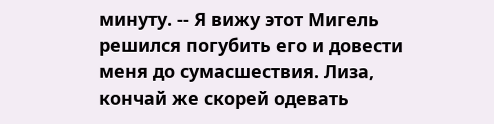минуту. -- Я вижу этот Мигель решился погубить его и довести меня до сумасшествия. Лиза, кончай же скорей одевать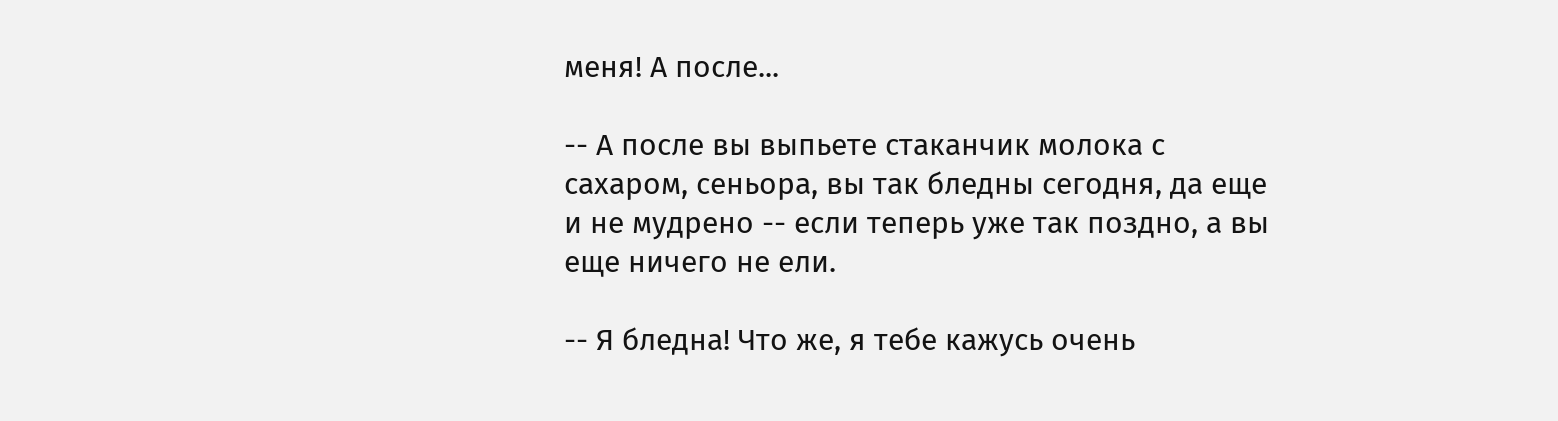меня! А после...

-- А после вы выпьете стаканчик молока с сахаром, сеньора, вы так бледны сегодня, да еще и не мудрено -- если теперь уже так поздно, а вы еще ничего не ели.

-- Я бледна! Что же, я тебе кажусь очень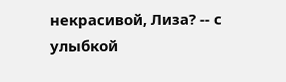некрасивой, Лиза? -- с улыбкой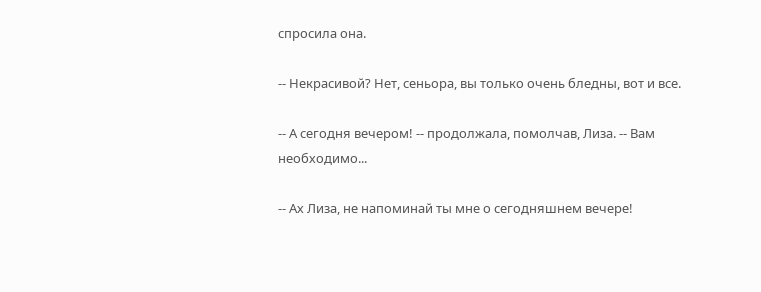спросила она.

-- Некрасивой? Нет, сеньора, вы только очень бледны, вот и все.

-- А сегодня вечером! -- продолжала, помолчав, Лиза. -- Вам необходимо...

-- Ах Лиза, не напоминай ты мне о сегодняшнем вечере!